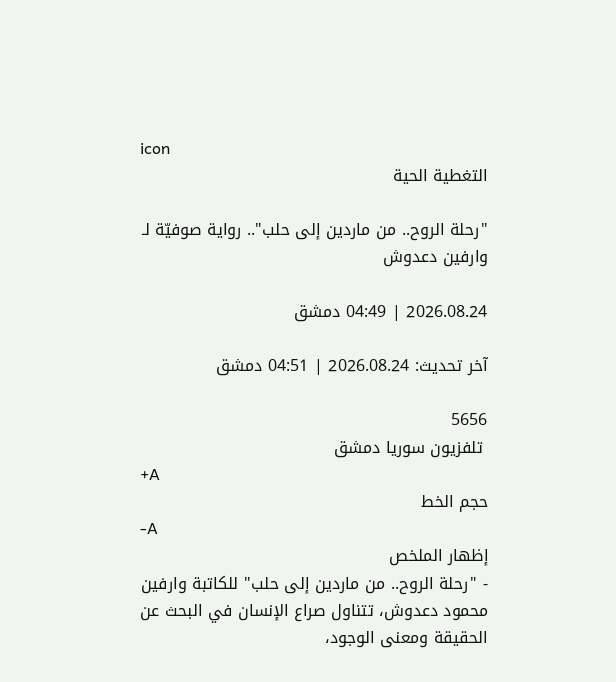icon
التغطية الحية

"رحلة الروح.. من ماردين إلى حلب".. رواية صوفيّة لـ وارفين دعدوش

2026.08.24 | 04:49 دمشق

آخر تحديث: 2026.08.24 | 04:51 دمشق

5656
 تلفزيون سوريا دمشق
+A
حجم الخط
-A
إظهار الملخص
- "رحلة الروح.. من ماردين إلى حلب" للكاتبة وارفين محمود دعدوش، تتناول صراع الإنسان في البحث عن الحقيقة ومعنى الوجود،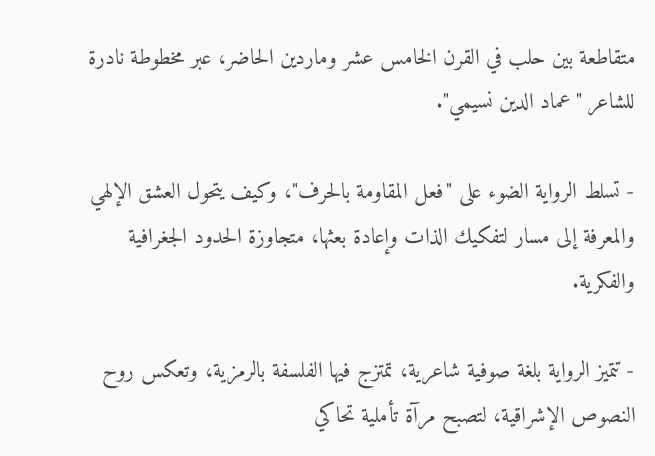متقاطعة بين حلب في القرن الخامس عشر وماردين الحاضر، عبر مخطوطة نادرة للشاعر "عماد الدين نسيمي".

- تسلط الرواية الضوء على "فعل المقاومة بالحرف"، وكيف يتحول العشق الإلهي والمعرفة إلى مسار لتفكيك الذات وإعادة بعثها، متجاوزة الحدود الجغرافية والفكرية.

- تتميز الرواية بلغة صوفية شاعرية، تمتزج فيها الفلسفة بالرمزية، وتعكس روح النصوص الإشراقية، لتصبح مرآة تأملية تحاكي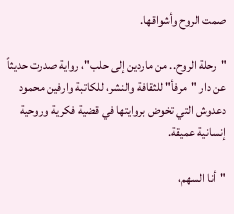صمت الروح وأشواقها.

"رحلة الروح.. من ماردين إلى حلب"، رواية صدرت حديثاً عن دار "مرفأ" للثقافة والنشر، للكاتبة وارفين محمود دعدوش التي تخوض بروايتها في قضية فكرية وروحية إنسانية عميقة.

"أنا السهم،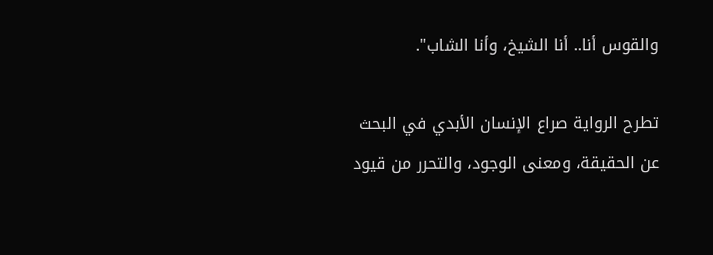والقوس أنا.. أنا الشيخ، وأنا الشاب".

تطرح الرواية صراع الإنسان الأبدي في البحث عن الحقيقة، ومعنى الوجود، والتحرر من قيود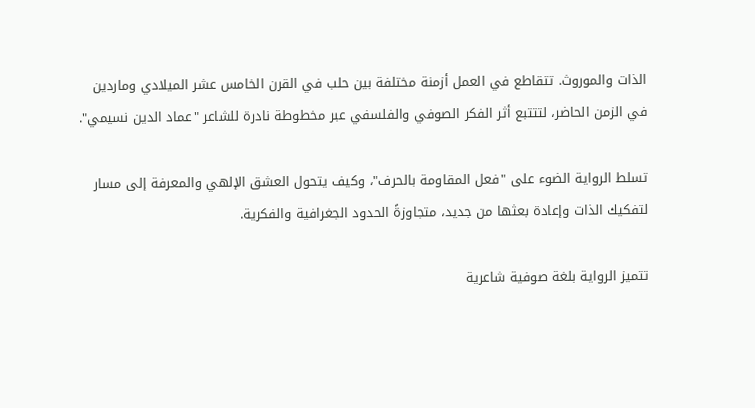الذات والموروث. تتقاطع في العمل أزمنة مختلفة بين حلب في القرن الخامس عشر الميلادي وماردين في الزمن الحاضر، لتتتبع أثر الفكر الصوفي والفلسفي عبر مخطوطة نادرة للشاعر "عماد الدين نسيمي".

تسلط الرواية الضوء على "فعل المقاومة بالحرف"، وكيف يتحول العشق الإلهي والمعرفة إلى مسار لتفكيك الذات وإعادة بعثها من جديد، متجاوزةً الحدود الجغرافية والفكرية.

تتميز الرواية بلغة صوفية شاعرية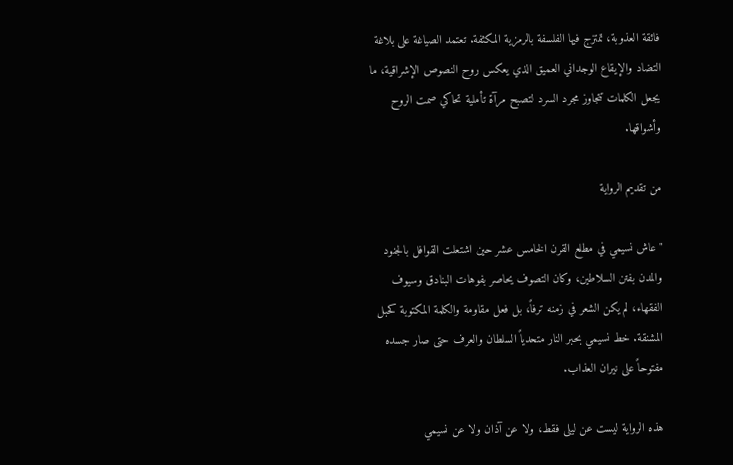فائقة العذوبة، تمتزج فيها الفلسفة بالرمزية المكثفة. تعتمد الصياغة على بلاغة التضاد والإيقاع الوجداني العميق الذي يعكس روح النصوص الإشراقية، ما يجعل الكلمات تتجاوز مجرد السرد لتصبح مرآة تأملية تحاكي صمت الروح وأشواقها.

من تقديم الرواية

"عاش نسيمي في مطلع القرن الخامس عشر حين اشتعلت القوافل بالجنود والمدن بفتن السلاطين، وكان التصوف يحاصر بفوهات البنادق وسيوف الفقهاء، لم يكن الشعر في زمنه ترفاً، بل فعل مقاومة والكلمة المكتوبة كحبل المشنقة. خط نسيمي بحبر النار متحدياً السلطان والعرف حتى صار جسده مفتوحاً على نيران العذاب.

هذه الرواية ليست عن ليلى فقط، ولا عن آذان ولا عن نسيمي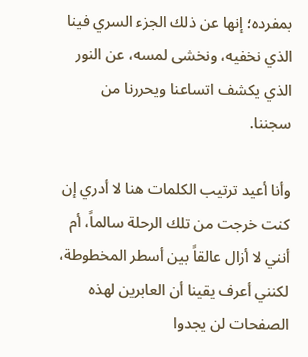بمفرده؛ إنها عن ذلك الجزء السري فينا الذي نخفيه، ونخشى لمسه، عن النور الذي يكشف اتساعنا ويحررنا من سجننا.

وأنا أعيد ترتيب الكلمات هنا لا أدري إن كنت خرجت من تلك الرحلة سالماً، أم أنني لا أزال عالقاً بين أسطر المخطوطة، لكنني أعرف يقينا أن العابرين لهذه الصفحات لن يجدوا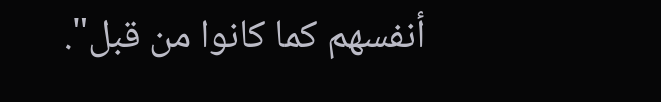أنفسهم كما كانوا من قبل".